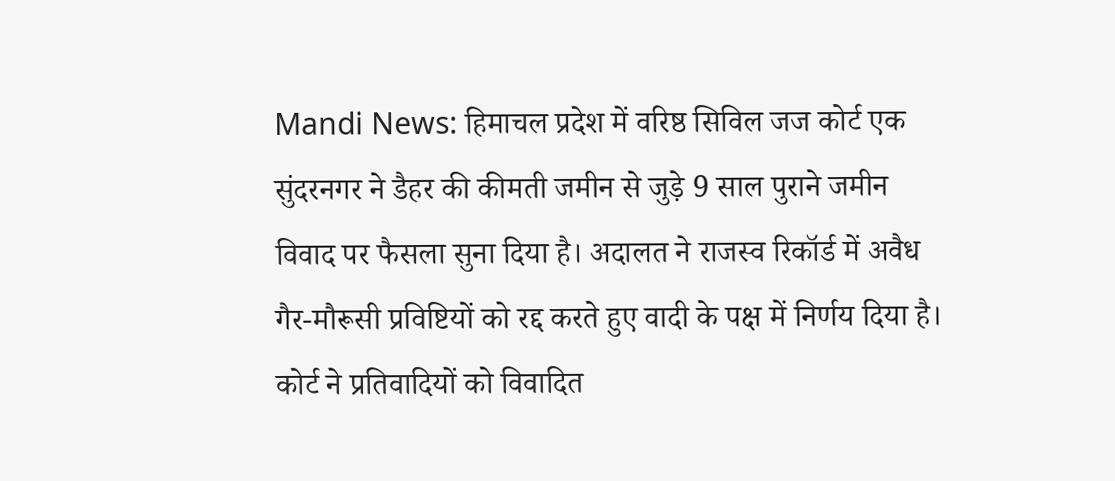Mandi News: हिमाचल प्रदेश में वरिष्ठ सिविल जज कोर्ट एक सुंदरनगर ने डैहर की कीमती जमीन से जुड़े 9 साल पुराने जमीन विवाद पर फैसला सुना दिया है। अदालत ने राजस्व रिकॉर्ड में अवैध गैर-मौरूसी प्रविष्टियों को रद्द करते हुए वादी के पक्ष में निर्णय दिया है।
कोर्ट ने प्रतिवादियों को विवादित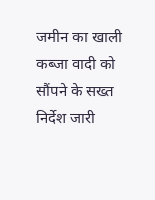जमीन का खाली कब्जा वादी को सौंपने के सख्त निर्देश जारी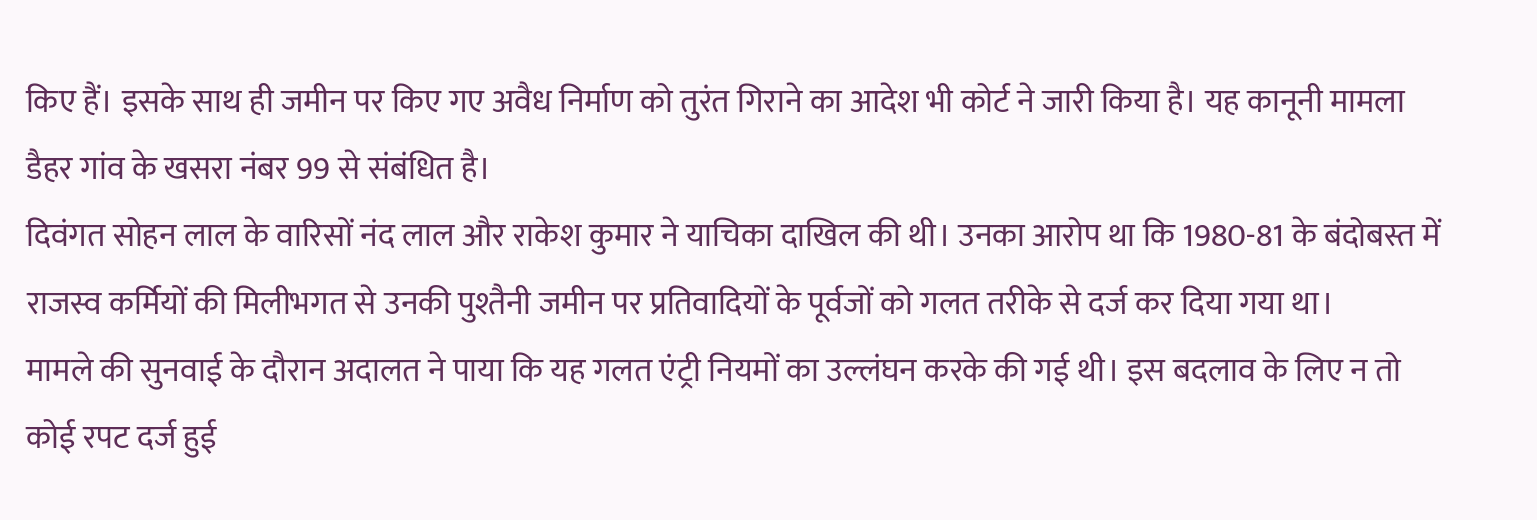किए हैं। इसके साथ ही जमीन पर किए गए अवैध निर्माण को तुरंत गिराने का आदेश भी कोर्ट ने जारी किया है। यह कानूनी मामला डैहर गांव के खसरा नंबर 99 से संबंधित है।
दिवंगत सोहन लाल के वारिसों नंद लाल और राकेश कुमार ने याचिका दाखिल की थी। उनका आरोप था कि 1980-81 के बंदोबस्त में राजस्व कर्मियों की मिलीभगत से उनकी पुश्तैनी जमीन पर प्रतिवादियों के पूर्वजों को गलत तरीके से दर्ज कर दिया गया था।
मामले की सुनवाई के दौरान अदालत ने पाया कि यह गलत एंट्री नियमों का उल्लंघन करके की गई थी। इस बदलाव के लिए न तो कोई रपट दर्ज हुई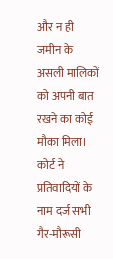और न ही जमीन के असली मालिकों को अपनी बात रखने का कोई मौका मिला।
कोर्ट ने प्रतिवादियों के नाम दर्ज सभी गैर-मौरूसी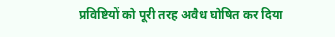प्रविष्टियों को पूरी तरह अवैध घोषित कर दिया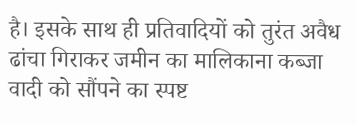है। इसके साथ ही प्रतिवादियों को तुरंत अवैध ढांचा गिराकर जमीन का मालिकाना कब्जा वादी को सौंपने का स्पष्ट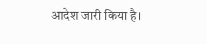आदेश जारी किया है।